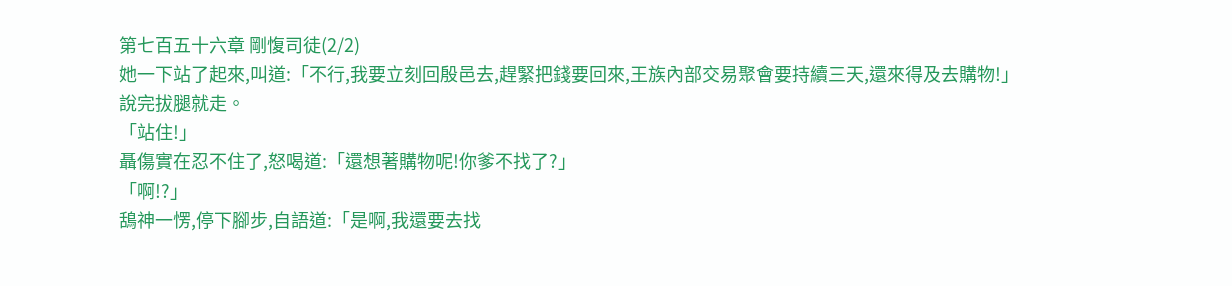第七百五十六章 剛愎司徒(2/2)
她一下站了起來,叫道:「不行,我要立刻回殷邑去,趕緊把錢要回來,王族內部交易聚會要持續三天,還來得及去購物!」
說完拔腿就走。
「站住!」
聶傷實在忍不住了,怒喝道:「還想著購物呢!你爹不找了?」
「啊!?」
鴰神一愣,停下腳步,自語道:「是啊,我還要去找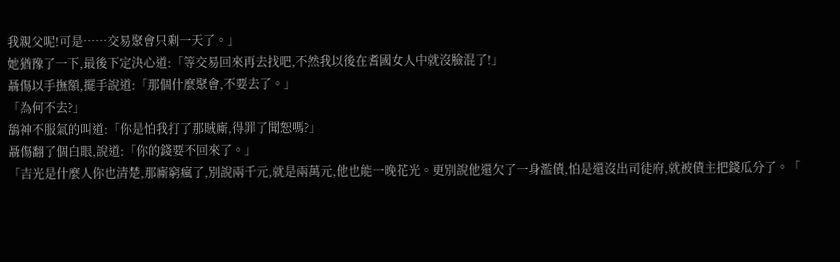我親父呢!可是……交易聚會只剩一天了。」
她猶豫了一下,最後下定決心道:「等交易回來再去找吧,不然我以後在耆國女人中就沒臉混了!」
聶傷以手撫額,擺手說道:「那個什麼聚會,不要去了。」
「為何不去?」
鴰神不服氣的叫道:「你是怕我打了那賊廝,得罪了聞恕嗎?」
聶傷翻了個白眼,說道:「你的錢要不回來了。」
「吉光是什麼人你也清楚,那廝窮瘋了,別說兩千元,就是兩萬元,他也能一晚花光。更別說他還欠了一身濫債,怕是還沒出司徒府,就被債主把錢瓜分了。「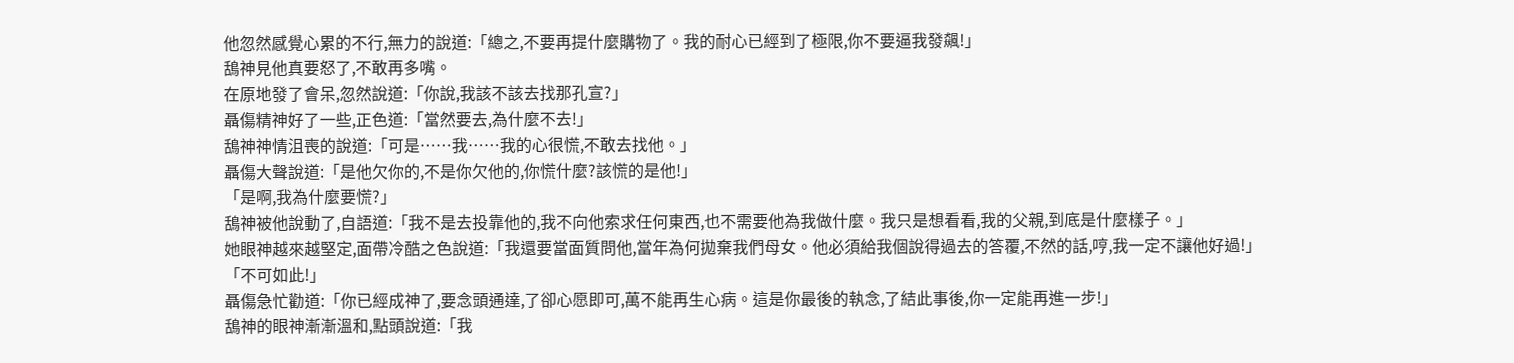他忽然感覺心累的不行,無力的說道:「總之,不要再提什麼購物了。我的耐心已經到了極限,你不要逼我發飆!」
鴰神見他真要怒了,不敢再多嘴。
在原地發了會呆,忽然說道:「你說,我該不該去找那孔宣?」
聶傷精神好了一些,正色道:「當然要去,為什麼不去!」
鴰神神情沮喪的說道:「可是……我……我的心很慌,不敢去找他。」
聶傷大聲說道:「是他欠你的,不是你欠他的,你慌什麼?該慌的是他!」
「是啊,我為什麼要慌?」
鴰神被他說動了,自語道:「我不是去投靠他的,我不向他索求任何東西,也不需要他為我做什麼。我只是想看看,我的父親,到底是什麼樣子。」
她眼神越來越堅定,面帶冷酷之色說道:「我還要當面質問他,當年為何拋棄我們母女。他必須給我個說得過去的答覆,不然的話,哼,我一定不讓他好過!」
「不可如此!」
聶傷急忙勸道:「你已經成神了,要念頭通達,了卻心愿即可,萬不能再生心病。這是你最後的執念,了結此事後,你一定能再進一步!」
鴰神的眼神漸漸溫和,點頭說道:「我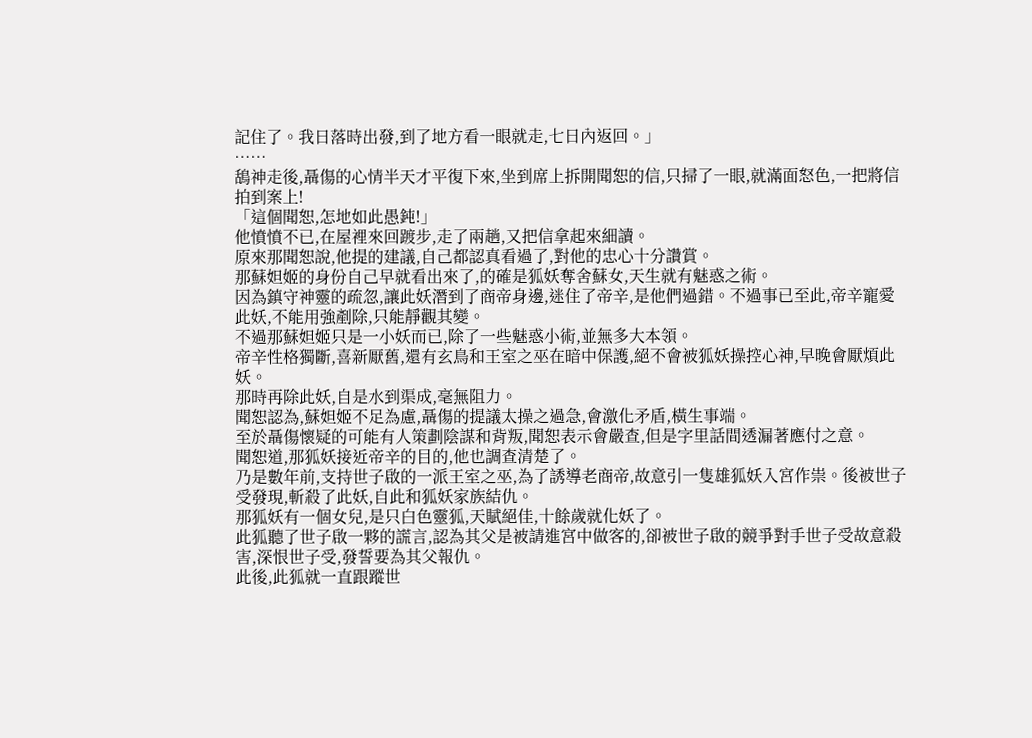記住了。我日落時出發,到了地方看一眼就走,七日內返回。」
……
鴰神走後,聶傷的心情半天才平復下來,坐到席上拆開聞恕的信,只掃了一眼,就滿面怒色,一把將信拍到案上!
「這個聞恕,怎地如此愚鈍!」
他憤憤不已,在屋裡來回踱步,走了兩趟,又把信拿起來細讀。
原來那聞恕說,他提的建議,自己都認真看過了,對他的忠心十分讚賞。
那蘇妲姬的身份自己早就看出來了,的確是狐妖奪舍蘇女,天生就有魅惑之術。
因為鎮守神靈的疏忽,讓此妖潛到了商帝身邊,迷住了帝辛,是他們過錯。不過事已至此,帝辛寵愛此妖,不能用強剷除,只能靜觀其變。
不過那蘇妲姬只是一小妖而已,除了一些魅惑小術,並無多大本領。
帝辛性格獨斷,喜新厭舊,還有玄鳥和王室之巫在暗中保護,絕不會被狐妖操控心神,早晚會厭煩此妖。
那時再除此妖,自是水到渠成,毫無阻力。
聞恕認為,蘇妲姬不足為慮,聶傷的提議太操之過急,會激化矛盾,橫生事端。
至於聶傷懷疑的可能有人策劃陰謀和背叛,聞恕表示會嚴查,但是字里話間透漏著應付之意。
聞恕道,那狐妖接近帝辛的目的,他也調查清楚了。
乃是數年前,支持世子啟的一派王室之巫,為了誘導老商帝,故意引一隻雄狐妖入宮作祟。後被世子受發現,斬殺了此妖,自此和狐妖家族結仇。
那狐妖有一個女兒,是只白色靈狐,天賦絕佳,十餘歲就化妖了。
此狐聽了世子啟一夥的謊言,認為其父是被請進宮中做客的,卻被世子啟的競爭對手世子受故意殺害,深恨世子受,發誓要為其父報仇。
此後,此狐就一直跟蹤世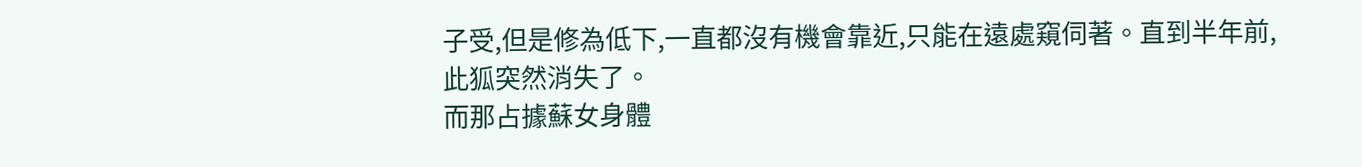子受,但是修為低下,一直都沒有機會靠近,只能在遠處窺伺著。直到半年前,此狐突然消失了。
而那占據蘇女身體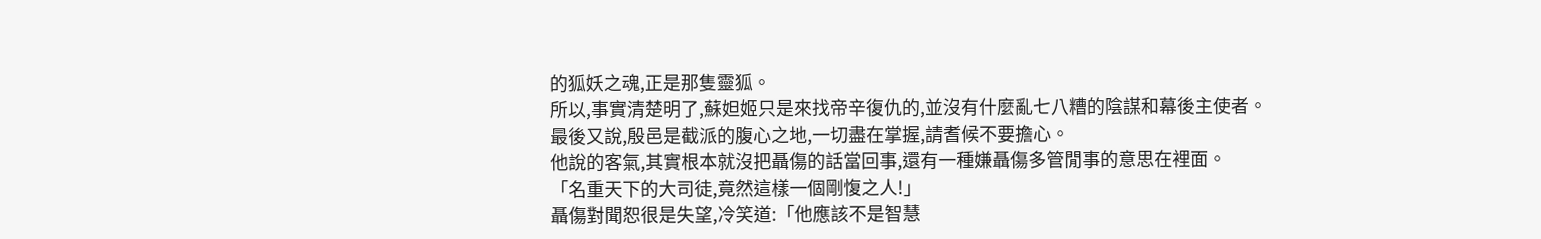的狐妖之魂,正是那隻靈狐。
所以,事實清楚明了,蘇妲姬只是來找帝辛復仇的,並沒有什麼亂七八糟的陰謀和幕後主使者。
最後又說,殷邑是截派的腹心之地,一切盡在掌握,請耆候不要擔心。
他說的客氣,其實根本就沒把聶傷的話當回事,還有一種嫌聶傷多管閒事的意思在裡面。
「名重天下的大司徒,竟然這樣一個剛愎之人!」
聶傷對聞恕很是失望,冷笑道:「他應該不是智慧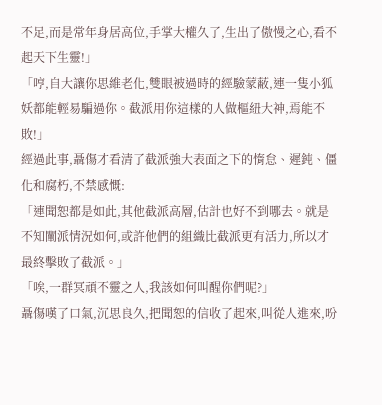不足,而是常年身居高位,手掌大權久了,生出了傲慢之心,看不起天下生靈!」
「哼,自大讓你思維老化,雙眼被過時的經驗蒙蔽,連一隻小狐妖都能輕易騙過你。截派用你這樣的人做樞紐大神,焉能不敗!」
經過此事,聶傷才看清了截派強大表面之下的惰怠、遲鈍、僵化和腐朽,不禁感慨:
「連聞恕都是如此,其他截派高層,估計也好不到哪去。就是不知闡派情況如何,或許他們的組織比截派更有活力,所以才最終擊敗了截派。」
「唉,一群冥頑不靈之人,我該如何叫醒你們呢?」
聶傷嘆了口氣,沉思良久,把聞恕的信收了起來,叫從人進來,吩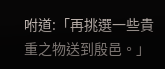咐道:「再挑選一些貴重之物送到殷邑。」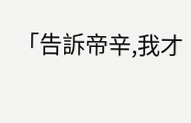「告訴帝辛,我才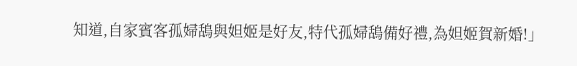知道,自家賓客孤婦鴰與妲姬是好友,特代孤婦鴰備好禮,為妲姬賀新婚!」